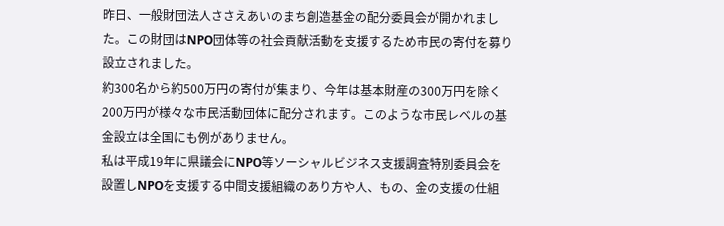昨日、一般財団法人ささえあいのまち創造基金の配分委員会が開かれました。この財団はNPO団体等の社会貢献活動を支援するため市民の寄付を募り設立されました。
約300名から約500万円の寄付が集まり、今年は基本財産の300万円を除く200万円が様々な市民活動団体に配分されます。このような市民レベルの基金設立は全国にも例がありません。
私は平成19年に県議会にNPO等ソーシャルビジネス支援調査特別委員会を設置しNPOを支援する中間支援組織のあり方や人、もの、金の支援の仕組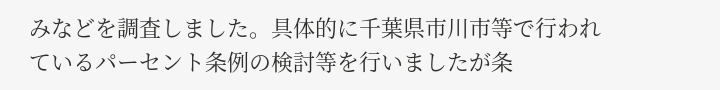みなどを調査しました。具体的に千葉県市川市等で行われているパーセント条例の検討等を行いましたが条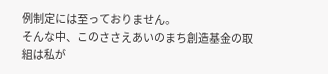例制定には至っておりません。
そんな中、このささえあいのまち創造基金の取組は私が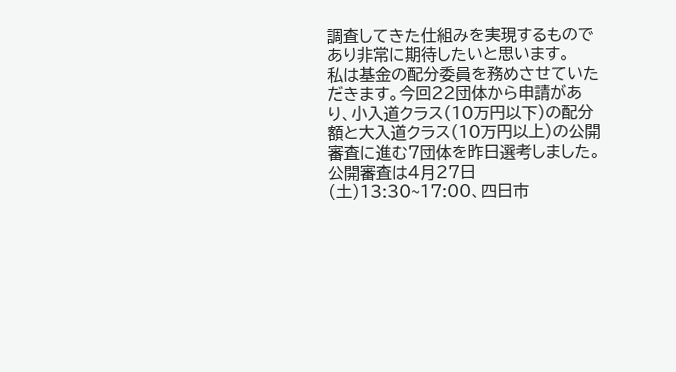調査してきた仕組みを実現するものであり非常に期待したいと思います。
私は基金の配分委員を務めさせていただきます。今回22団体から申請があり、小入道クラス(10万円以下)の配分額と大入道クラス(10万円以上)の公開審査に進む7団体を昨日選考しました。
公開審査は4月27日(土)13:30~17:00、四日市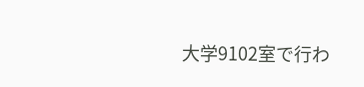大学9102室で行わ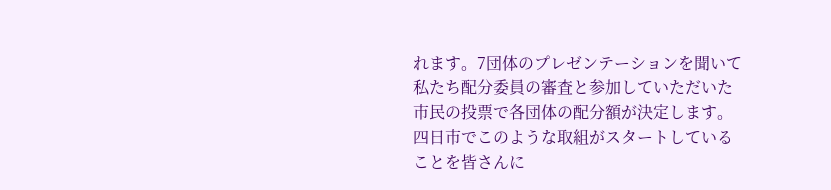れます。7団体のプレゼンテーションを聞いて私たち配分委員の審査と参加していただいた市民の投票で各団体の配分額が決定します。
四日市でこのような取組がスタートしていることを皆さんに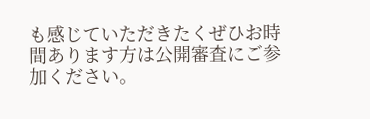も感じていただきたくぜひお時間あります方は公開審査にご参加ください。